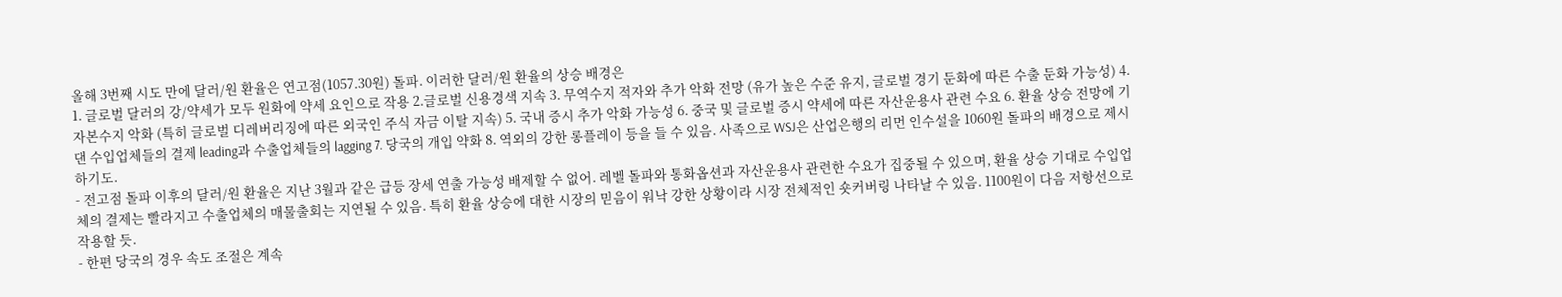올해 3번째 시도 만에 달러/원 환율은 연고점(1057.30원) 돌파. 이러한 달러/원 환율의 상승 배경은
1. 글로벌 달러의 강/약세가 모두 원화에 약세 요인으로 작용 2.글로벌 신용경색 지속 3. 무역수지 적자와 추가 악화 전망 (유가 높은 수준 유지, 글로벌 경기 둔화에 따른 수출 둔화 가능성) 4. 자본수지 악화 (특히 글로벌 디레버리징에 따른 외국인 주식 자금 이탈 지속) 5. 국내 증시 추가 악화 가능성 6. 중국 및 글로벌 증시 약세에 따른 자산운용사 관련 수요 6. 환율 상승 전망에 기댄 수입업체들의 결제 leading과 수출업체들의 lagging 7. 당국의 개입 약화 8. 역외의 강한 롱플레이 등을 들 수 있음. 사족으로 WSJ은 산업은행의 리먼 인수설을 1060원 돌파의 배경으로 제시하기도.
- 전고점 돌파 이후의 달러/원 환율은 지난 3월과 같은 급등 장세 연출 가능성 배제할 수 없어. 레벨 돌파와 통화옵션과 자산운용사 관련한 수요가 집중될 수 있으며, 환율 상승 기대로 수입업체의 결제는 빨라지고 수출업체의 매물출회는 지연될 수 있음. 특히 환율 상승에 대한 시장의 믿음이 워낙 강한 상황이라 시장 전체적인 숏커버링 나타날 수 있음. 1100원이 다음 저항선으로 작용할 듯.
- 한편 당국의 경우 속도 조절은 계속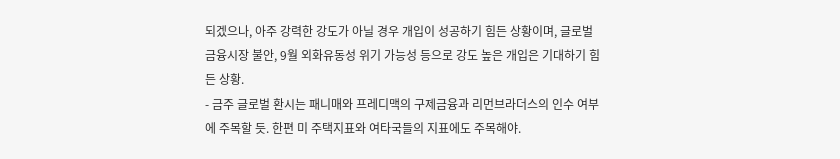되겠으나, 아주 강력한 강도가 아닐 경우 개입이 성공하기 힘든 상황이며, 글로벌 금융시장 불안, 9월 외화유동성 위기 가능성 등으로 강도 높은 개입은 기대하기 힘든 상황.
- 금주 글로벌 환시는 패니매와 프레디맥의 구제금융과 리먼브라더스의 인수 여부에 주목할 듯. 한편 미 주택지표와 여타국들의 지표에도 주목해야.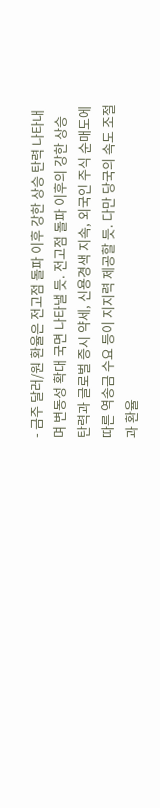- 금주 달러/원 환율은 전고점 돌파 이후 강한 상승 탄력 나타내며 변동성 확대 국면 나타낼 듯. 전고점 돌파 이후의 강한 상승 탄력과 글로벌 증시 약세, 신용경색 지속, 외국인 주식 순매도에 따른 역송금 수요 등이 지지력 제공할 듯. 다만 당국의 속도 조절과 환율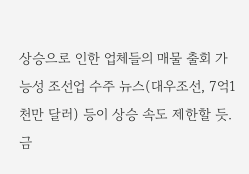상승으로 인한 업체들의 매물 출회 가능성 조선업 수주 뉴스(대우조선, 7억1천만 달러) 등이 상승 속도 제한할 듯. 금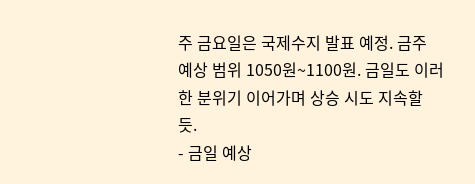주 금요일은 국제수지 발표 예정. 금주 예상 범위 1050원~1100원. 금일도 이러한 분위기 이어가며 상승 시도 지속할 듯.
- 금일 예상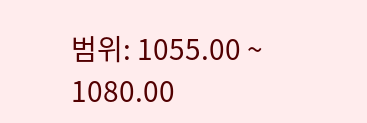범위: 1055.00 ~ 1080.00